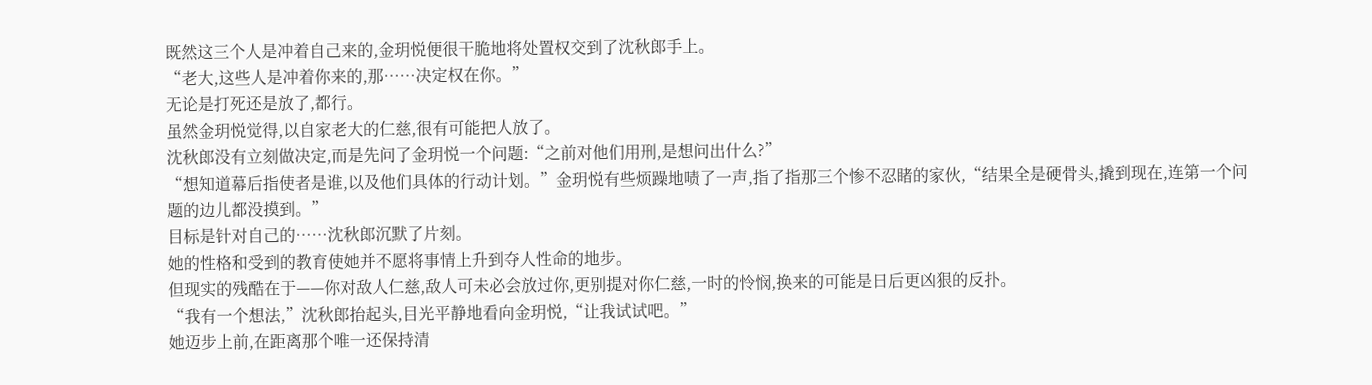既然这三个人是冲着自己来的,金玥悦便很干脆地将处置权交到了沈秋郎手上。
“老大,这些人是冲着你来的,那……决定权在你。”
无论是打死还是放了,都行。
虽然金玥悦觉得,以自家老大的仁慈,很有可能把人放了。
沈秋郎没有立刻做决定,而是先问了金玥悦一个问题:“之前对他们用刑,是想问出什么?”
“想知道幕后指使者是谁,以及他们具体的行动计划。”金玥悦有些烦躁地啧了一声,指了指那三个惨不忍睹的家伙,“结果全是硬骨头,撬到现在,连第一个问题的边儿都没摸到。”
目标是针对自己的……沈秋郎沉默了片刻。
她的性格和受到的教育使她并不愿将事情上升到夺人性命的地步。
但现实的残酷在于——你对敌人仁慈,敌人可未必会放过你,更别提对你仁慈,一时的怜悯,换来的可能是日后更凶狠的反扑。
“我有一个想法,”沈秋郎抬起头,目光平静地看向金玥悦,“让我试试吧。”
她迈步上前,在距离那个唯一还保持清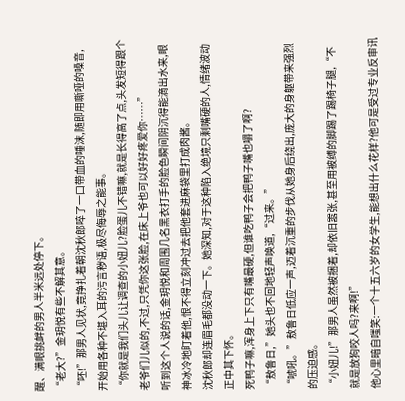醒、满眼挑衅的男人半米远处停下。
“老大?”金玥悦有些不解其意。
“呸!”那男人见状,竟挣扎着朝沈秋郎啐了一口带血的唾沫,随即用嘶哑的嗓音,开始用各种不堪入耳的污言秽语,极尽侮辱之能事。
“你就是我们头儿让调查的小妞儿?脸蛋儿不错嘛,就是长得高了点,头发短得跟个老爷们儿似的,不过,只凭你这张脸,在床上爷也可以好好疼爱你……”
听到这个人说的话,金玥悦和周围几名黑衣打手的脸色瞬间阴沉得能滴出水来,眼神冰冷地盯着他,恨不得立刻冲过去把他套进麻袋里打成肉酱。
沈秋郎却连眉毛都没动一下。她深知,对于这种陷入绝境只剩嘴硬的人,情绪波动正中其下怀。
死鸭子嘛,浑身上下只有嘴最硬,但谁吃鸭子会把鸭子嘴也嚼了啊?
“敖鲁日,”她头也不回地轻声唤道,“过来。”
“唬吼。”敖鲁日低应一声,迈着沉重的步伐从她身后绕出,庞大的身躯带来强烈的压迫感。
“小妞儿!”那男人虽然被捆着,却依旧嚣张,甚至用被缚的脚踢了踢椅子腿,“不就是放狗咬人吗?来啊!”
他心里暗自嗤笑:一个十五六岁的女学生,能想出什么花样?他可是受过专业反审讯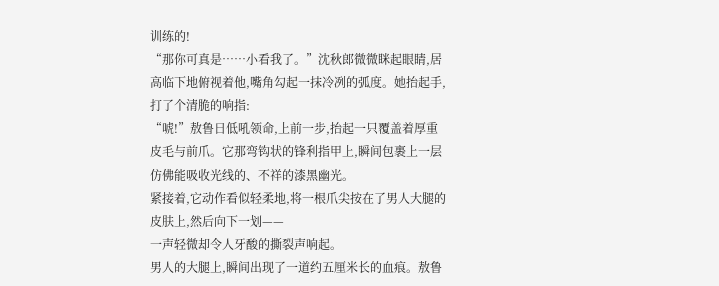训练的!
“那你可真是……小看我了。”沈秋郎微微眯起眼睛,居高临下地俯视着他,嘴角勾起一抹冷冽的弧度。她抬起手,打了个清脆的响指:
“唬!”敖鲁日低吼领命,上前一步,抬起一只覆盖着厚重皮毛与前爪。它那弯钩状的锋利指甲上,瞬间包裹上一层仿佛能吸收光线的、不祥的漆黑幽光。
紧接着,它动作看似轻柔地,将一根爪尖按在了男人大腿的皮肤上,然后向下一划——
一声轻微却令人牙酸的撕裂声响起。
男人的大腿上,瞬间出现了一道约五厘米长的血痕。敖鲁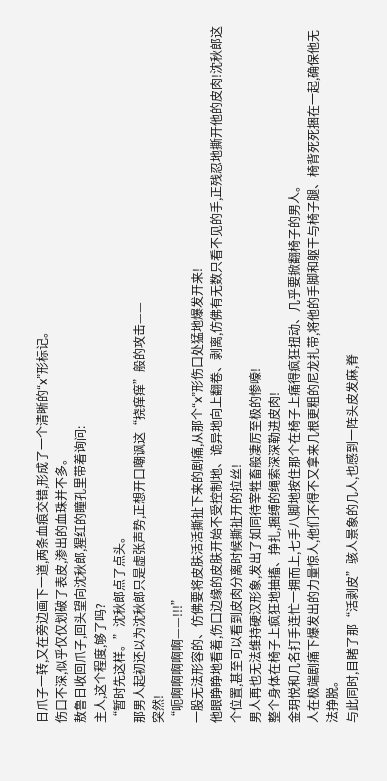日爪子一转,又在旁边画下一道,两条血痕交错,形成了一个清晰的“x”形标记。
伤口不深,似乎仅仅划破了表皮,渗出的血珠并不多。
敖鲁日收回爪子,回头望向沈秋郎,猩红的瞳孔里带着询问:
主人,这个程度,够了吗?
“暂时先这样。”沈秋郎点了点头。
那男人起初还以为沈秋郎只是虚张声势,正想开口嘲讽这“挠痒痒”般的攻击——
突然!
“呃啊啊啊啊啊——!!!”
一股无法形容的、仿佛要将皮肤活活撕扯下来的剧痛,从那个“x”形伤口处猛地爆发开来!
他眼睁睁地看着,伤口边缘的皮肤开始不受控制地、诡异地向上翻卷、剥离,仿佛有无数只看不见的手,正残忍地撕开他的皮肉!沈秋郎这个位置,甚至可以看到皮肉分离时候撕扯开的拉丝!
男人再也无法维持硬汉形象,发出了如同待宰牲畜般凄厉至极的惨嚎!
整个身体在椅子上疯狂地抽搐、挣扎,捆缚的绳索深深勒进皮肉!
金玥悦和几名打手连忙一拥而上,七手八脚地按住那个在椅子上痛得疯狂扭动、几乎要掀翻椅子的男人。
人在极端剧痛下爆发出的力量惊人,他们不得不又拿来几根更粗的尼龙扎带,将他的手脚和躯干与椅子腿、椅背死死捆在一起,确保他无法挣脱。
与此同时,目睹了那“活剥皮”骇人景象的几人,也感到一阵头皮发麻,脊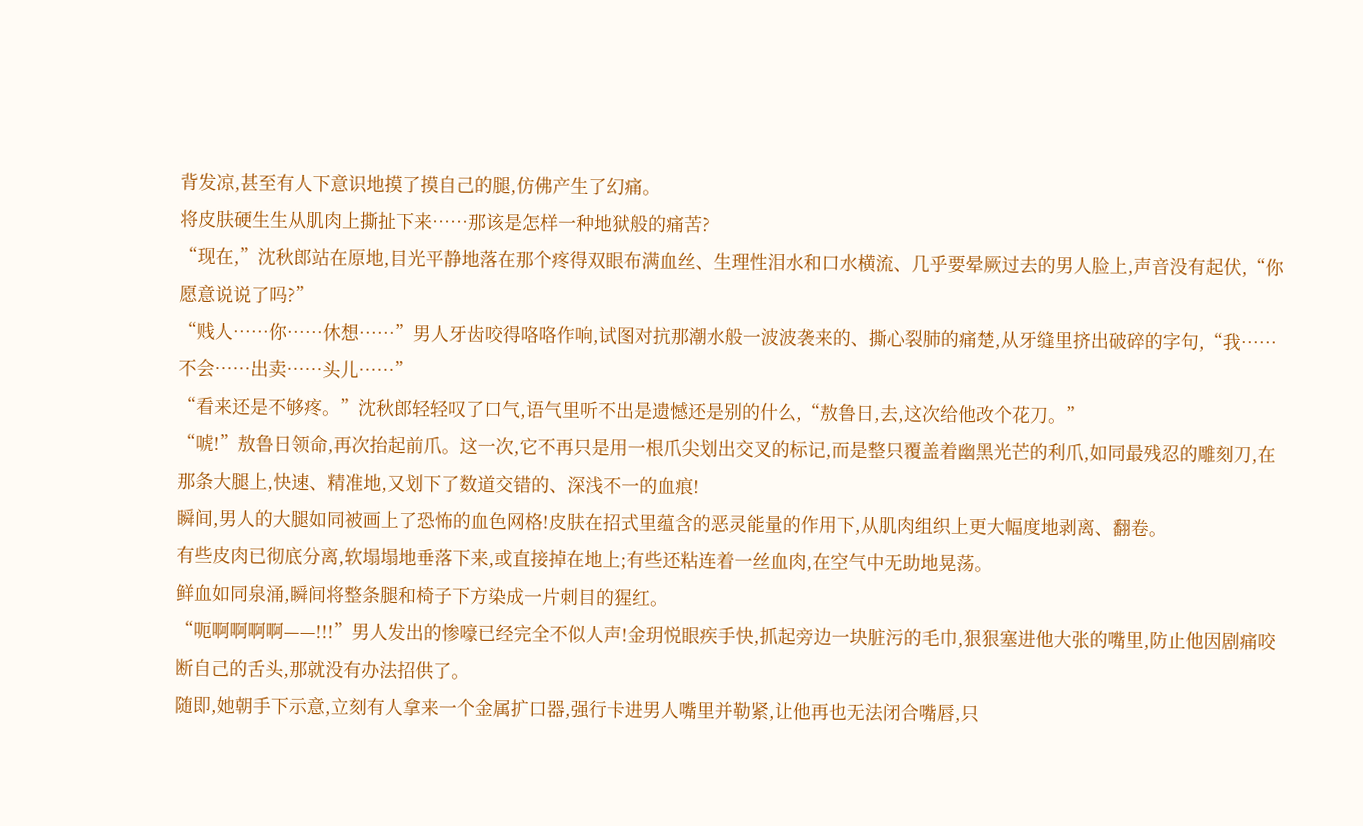背发凉,甚至有人下意识地摸了摸自己的腿,仿佛产生了幻痛。
将皮肤硬生生从肌肉上撕扯下来……那该是怎样一种地狱般的痛苦?
“现在,”沈秋郎站在原地,目光平静地落在那个疼得双眼布满血丝、生理性泪水和口水横流、几乎要晕厥过去的男人脸上,声音没有起伏,“你愿意说说了吗?”
“贱人……你……休想……”男人牙齿咬得咯咯作响,试图对抗那潮水般一波波袭来的、撕心裂肺的痛楚,从牙缝里挤出破碎的字句,“我……不会……出卖……头儿……”
“看来还是不够疼。”沈秋郎轻轻叹了口气,语气里听不出是遗憾还是别的什么,“敖鲁日,去,这次给他改个花刀。”
“唬!”敖鲁日领命,再次抬起前爪。这一次,它不再只是用一根爪尖划出交叉的标记,而是整只覆盖着幽黑光芒的利爪,如同最残忍的雕刻刀,在那条大腿上,快速、精准地,又划下了数道交错的、深浅不一的血痕!
瞬间,男人的大腿如同被画上了恐怖的血色网格!皮肤在招式里蕴含的恶灵能量的作用下,从肌肉组织上更大幅度地剥离、翻卷。
有些皮肉已彻底分离,软塌塌地垂落下来,或直接掉在地上;有些还粘连着一丝血肉,在空气中无助地晃荡。
鲜血如同泉涌,瞬间将整条腿和椅子下方染成一片刺目的猩红。
“呃啊啊啊啊——!!!”男人发出的惨嚎已经完全不似人声!金玥悦眼疾手快,抓起旁边一块脏污的毛巾,狠狠塞进他大张的嘴里,防止他因剧痛咬断自己的舌头,那就没有办法招供了。
随即,她朝手下示意,立刻有人拿来一个金属扩口器,强行卡进男人嘴里并勒紧,让他再也无法闭合嘴唇,只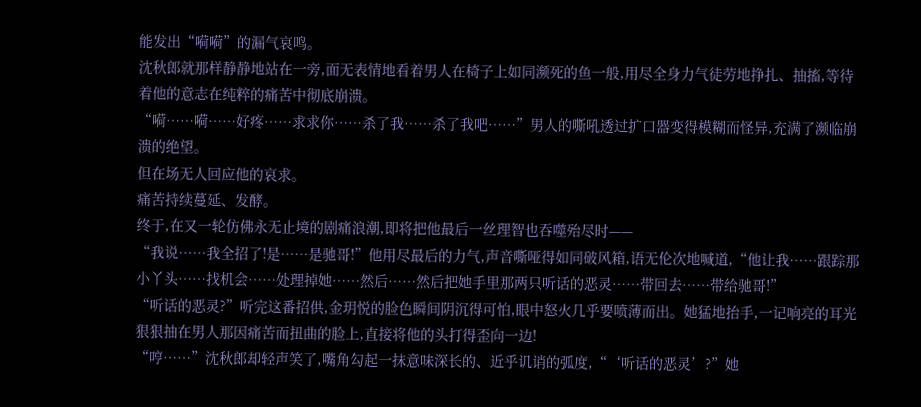能发出“嗬嗬”的漏气哀鸣。
沈秋郎就那样静静地站在一旁,面无表情地看着男人在椅子上如同濒死的鱼一般,用尽全身力气徒劳地挣扎、抽搐,等待着他的意志在纯粹的痛苦中彻底崩溃。
“嗬……嗬……好疼……求求你……杀了我……杀了我吧……”男人的嘶吼透过扩口器变得模糊而怪异,充满了濒临崩溃的绝望。
但在场无人回应他的哀求。
痛苦持续蔓延、发酵。
终于,在又一轮仿佛永无止境的剧痛浪潮,即将把他最后一丝理智也吞噬殆尽时——
“我说……我全招了!是……是驰哥!”他用尽最后的力气,声音嘶哑得如同破风箱,语无伦次地喊道,“他让我……跟踪那小丫头……找机会……处理掉她……然后……然后把她手里那两只听话的恶灵……带回去……带给驰哥!”
“听话的恶灵?”听完这番招供,金玥悦的脸色瞬间阴沉得可怕,眼中怒火几乎要喷薄而出。她猛地抬手,一记响亮的耳光狠狠抽在男人那因痛苦而扭曲的脸上,直接将他的头打得歪向一边!
“哼……”沈秋郎却轻声笑了,嘴角勾起一抹意味深长的、近乎讥诮的弧度,“‘听话的恶灵’?”她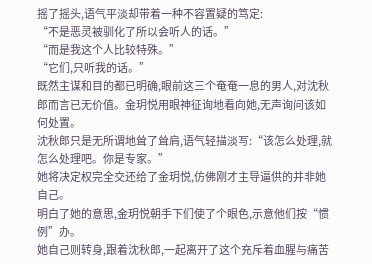摇了摇头,语气平淡却带着一种不容置疑的笃定:
“不是恶灵被驯化了所以会听人的话。”
“而是我这个人比较特殊。”
“它们,只听我的话。”
既然主谋和目的都已明确,眼前这三个奄奄一息的男人,对沈秋郎而言已无价值。金玥悦用眼神征询地看向她,无声询问该如何处置。
沈秋郎只是无所谓地耸了耸肩,语气轻描淡写:“该怎么处理,就怎么处理吧。你是专家。”
她将决定权完全交还给了金玥悦,仿佛刚才主导逼供的并非她自己。
明白了她的意思,金玥悦朝手下们使了个眼色,示意他们按“惯例”办。
她自己则转身,跟着沈秋郎,一起离开了这个充斥着血腥与痛苦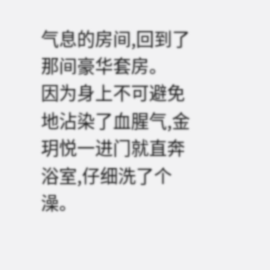气息的房间,回到了那间豪华套房。
因为身上不可避免地沾染了血腥气,金玥悦一进门就直奔浴室,仔细洗了个澡。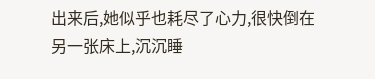出来后,她似乎也耗尽了心力,很快倒在另一张床上,沉沉睡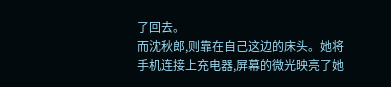了回去。
而沈秋郎,则靠在自己这边的床头。她将手机连接上充电器,屏幕的微光映亮了她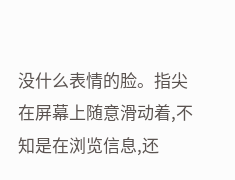没什么表情的脸。指尖在屏幕上随意滑动着,不知是在浏览信息,还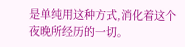是单纯用这种方式,消化着这个夜晚所经历的一切。